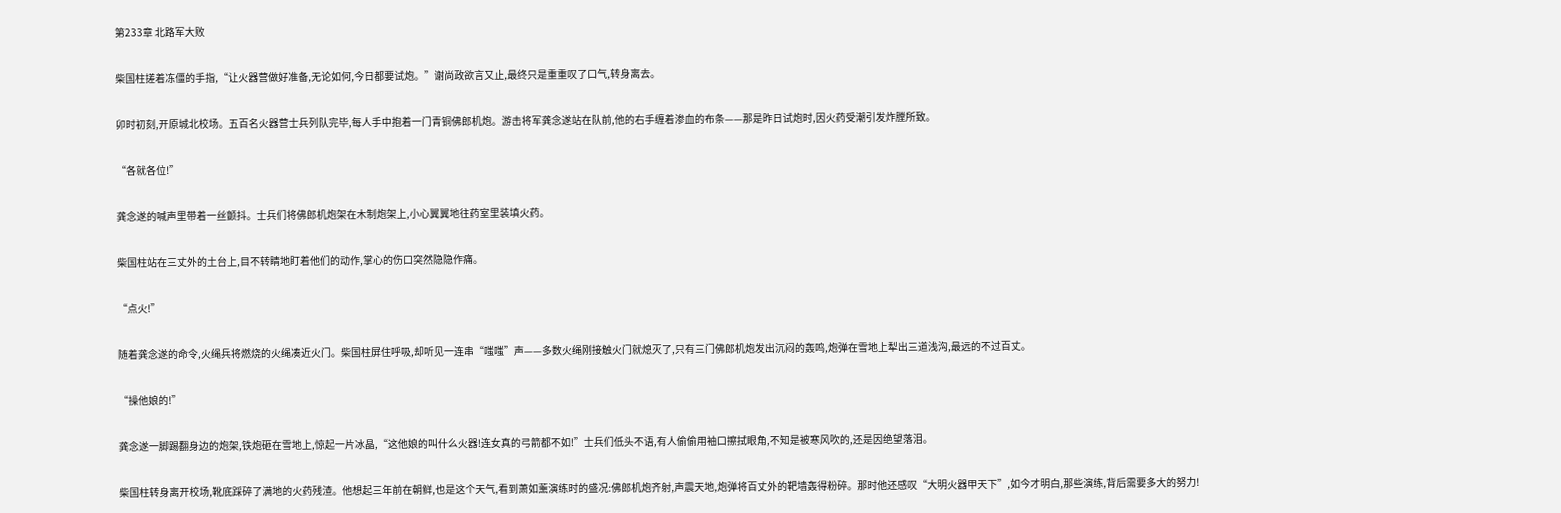第233章 北路军大败

柴国柱搓着冻僵的手指,“让火器营做好准备,无论如何,今日都要试炮。”谢尚政欲言又止,最终只是重重叹了口气,转身离去。

卯时初刻,开原城北校场。五百名火器营士兵列队完毕,每人手中抱着一门青铜佛郎机炮。游击将军龚念遂站在队前,他的右手缠着渗血的布条——那是昨日试炮时,因火药受潮引发炸膛所致。

“各就各位!”

龚念遂的喊声里带着一丝颤抖。士兵们将佛郎机炮架在木制炮架上,小心翼翼地往药室里装填火药。

柴国柱站在三丈外的土台上,目不转睛地盯着他们的动作,掌心的伤口突然隐隐作痛。

“点火!”

随着龚念遂的命令,火绳兵将燃烧的火绳凑近火门。柴国柱屏住呼吸,却听见一连串“嗤嗤”声——多数火绳刚接触火门就熄灭了,只有三门佛郎机炮发出沉闷的轰鸣,炮弹在雪地上犁出三道浅沟,最远的不过百丈。

“操他娘的!”

龚念遂一脚踢翻身边的炮架,铁炮砸在雪地上,惊起一片冰晶,“这他娘的叫什么火器!连女真的弓箭都不如!”士兵们低头不语,有人偷偷用袖口擦拭眼角,不知是被寒风吹的,还是因绝望落泪。

柴国柱转身离开校场,靴底踩碎了满地的火药残渣。他想起三年前在朝鲜,也是这个天气,看到萧如薰演练时的盛况:佛郎机炮齐射,声震天地,炮弹将百丈外的靶墙轰得粉碎。那时他还感叹“大明火器甲天下”,如今才明白,那些演练,背后需要多大的努力!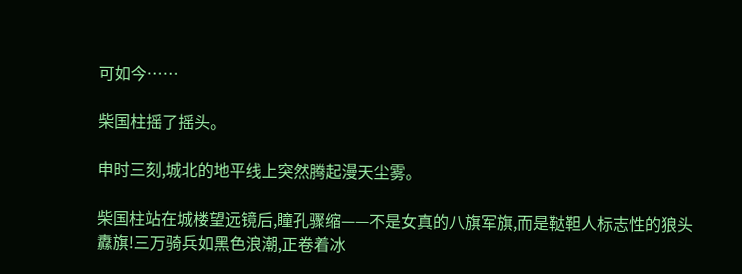可如今……

柴国柱摇了摇头。

申时三刻,城北的地平线上突然腾起漫天尘雾。

柴国柱站在城楼望远镜后,瞳孔骤缩——不是女真的八旗军旗,而是鞑靼人标志性的狼头纛旗!三万骑兵如黑色浪潮,正卷着冰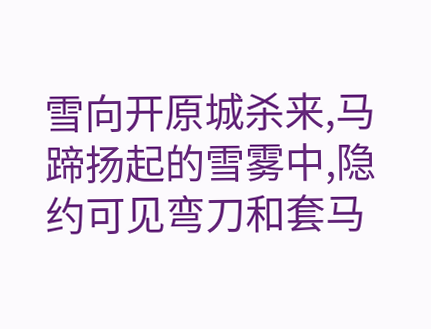雪向开原城杀来,马蹄扬起的雪雾中,隐约可见弯刀和套马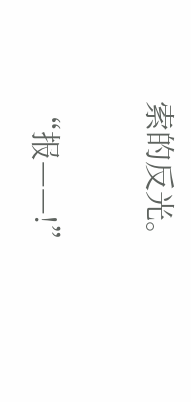索的反光。

“报——!”